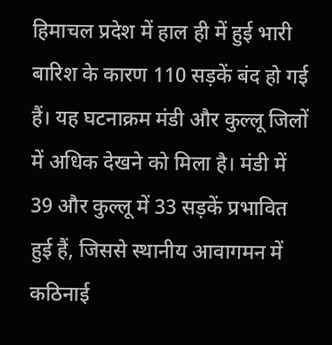हिमाचल प्रदेश में हाल ही में हुई भारी बारिश के कारण 110 सड़कें बंद हो गई हैं। यह घटनाक्रम मंडी और कुल्लू जिलों में अधिक देखने को मिला है। मंडी में 39 और कुल्लू में 33 सड़कें प्रभावित हुई हैं, जिससे स्थानीय आवागमन में कठिनाई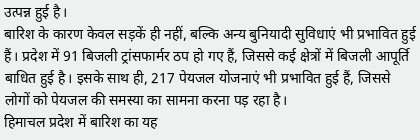उत्पन्न हुई है।
बारिश के कारण केवल सड़कें ही नहीं, बल्कि अन्य बुनियादी सुविधाएं भी प्रभावित हुई हैं। प्रदेश में 91 बिजली ट्रांसफार्मर ठप हो गए हैं, जिससे कई क्षेत्रों में बिजली आपूर्ति बाधित हुई है। इसके साथ ही, 217 पेयजल योजनाएं भी प्रभावित हुई हैं, जिससे लोगों को पेयजल की समस्या का सामना करना पड़ रहा है।
हिमाचल प्रदेश में बारिश का यह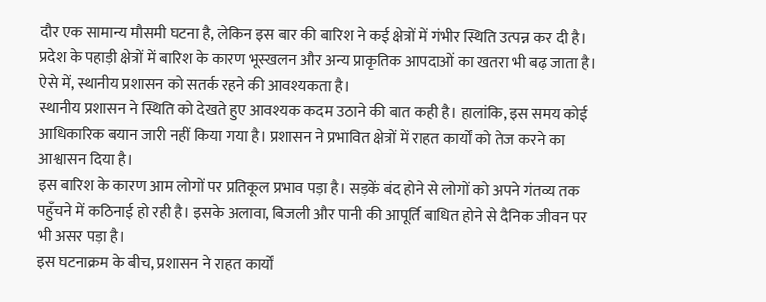दौर एक सामान्य मौसमी घटना है, लेकिन इस बार की बारिश ने कई क्षेत्रों में गंभीर स्थिति उत्पन्न कर दी है। प्रदेश के पहाड़ी क्षेत्रों में बारिश के कारण भूस्खलन और अन्य प्राकृतिक आपदाओं का खतरा भी बढ़ जाता है। ऐसे में, स्थानीय प्रशासन को सतर्क रहने की आवश्यकता है।
स्थानीय प्रशासन ने स्थिति को देखते हुए आवश्यक कदम उठाने की बात कही है। हालांकि, इस समय कोई आधिकारिक बयान जारी नहीं किया गया है। प्रशासन ने प्रभावित क्षेत्रों में राहत कार्यों को तेज करने का आश्वासन दिया है।
इस बारिश के कारण आम लोगों पर प्रतिकूल प्रभाव पड़ा है। सड़कें बंद होने से लोगों को अपने गंतव्य तक पहुँचने में कठिनाई हो रही है। इसके अलावा, बिजली और पानी की आपूर्ति बाधित होने से दैनिक जीवन पर भी असर पड़ा है।
इस घटनाक्रम के बीच, प्रशासन ने राहत कार्यों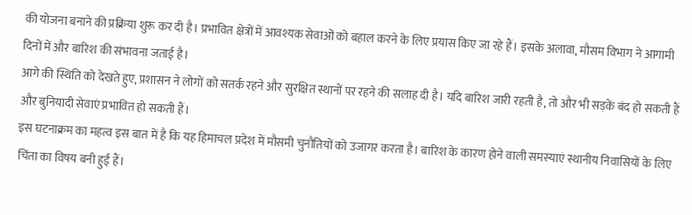की योजना बनाने की प्रक्रिया शुरू कर दी है। प्रभावित क्षेत्रों में आवश्यक सेवाओं को बहाल करने के लिए प्रयास किए जा रहे हैं। इसके अलावा, मौसम विभाग ने आगामी दिनों में और बारिश की संभावना जताई है।
आगे की स्थिति को देखते हुए, प्रशासन ने लोगों को सतर्क रहने और सुरक्षित स्थानों पर रहने की सलाह दी है। यदि बारिश जारी रहती है, तो और भी सड़कें बंद हो सकती हैं और बुनियादी सेवाएं प्रभावित हो सकती हैं।
इस घटनाक्रम का महत्व इस बात में है कि यह हिमाचल प्रदेश में मौसमी चुनौतियों को उजागर करता है। बारिश के कारण होने वाली समस्याएं स्थानीय निवासियों के लिए चिंता का विषय बनी हुई हैं।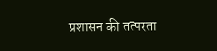प्रशासन की तत्परता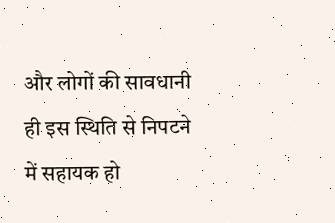और लोगों की सावधानी ही इस स्थिति से निपटने में सहायक हो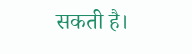सकती है।